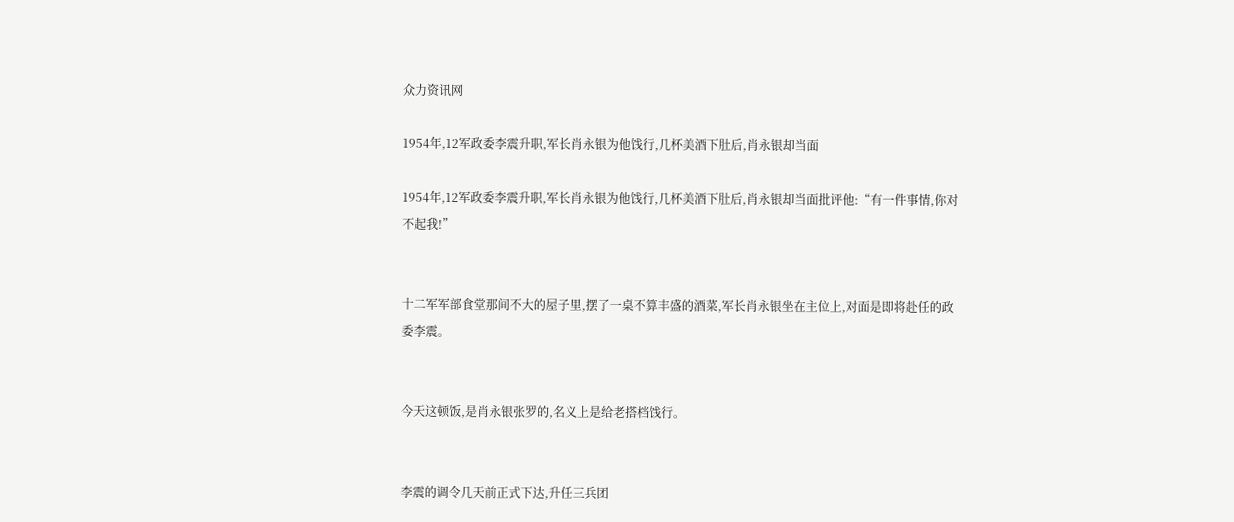众力资讯网

1954年,12军政委李震升职,军长肖永银为他饯行,几杯美酒下肚后,肖永银却当面

1954年,12军政委李震升职,军长肖永银为他饯行,几杯美酒下肚后,肖永银却当面批评他:“有一件事情,你对不起我!”


十二军军部食堂那间不大的屋子里,摆了一桌不算丰盛的酒菜,军长肖永银坐在主位上,对面是即将赴任的政委李震。


今天这顿饭,是肖永银张罗的,名义上是给老搭档饯行。


李震的调令几天前正式下达,升任三兵团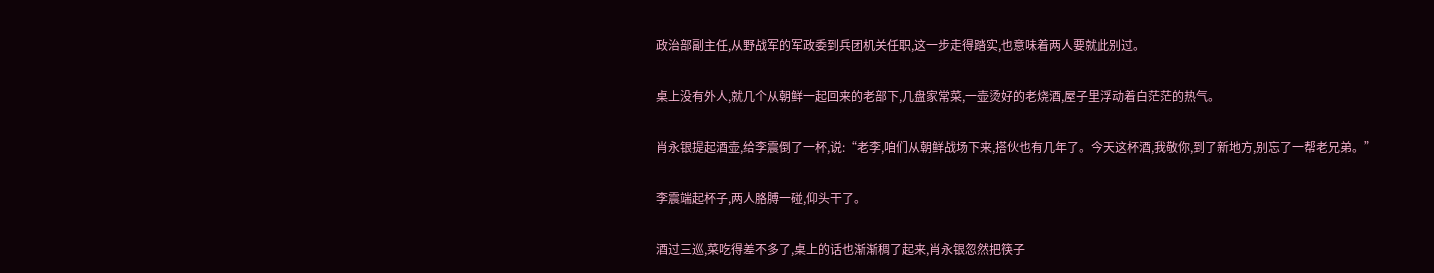政治部副主任,从野战军的军政委到兵团机关任职,这一步走得踏实,也意味着两人要就此别过。


桌上没有外人,就几个从朝鲜一起回来的老部下,几盘家常菜,一壶烫好的老烧酒,屋子里浮动着白茫茫的热气。


肖永银提起酒壶,给李震倒了一杯,说:“老李,咱们从朝鲜战场下来,搭伙也有几年了。今天这杯酒,我敬你,到了新地方,别忘了一帮老兄弟。”


李震端起杯子,两人胳膊一碰,仰头干了。


酒过三巡,菜吃得差不多了,桌上的话也渐渐稠了起来,肖永银忽然把筷子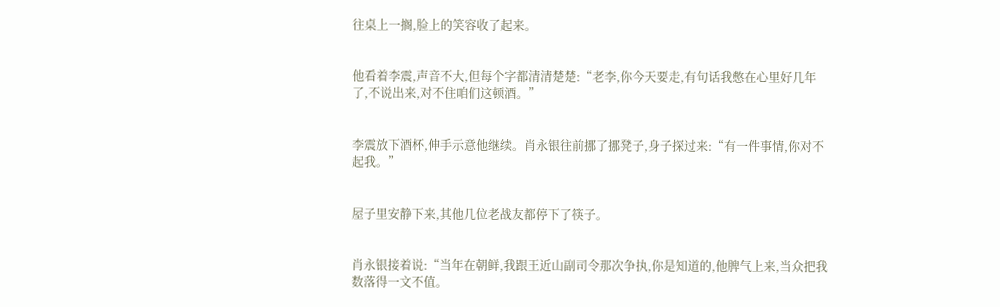往桌上一搁,脸上的笑容收了起来。


他看着李震,声音不大,但每个字都清清楚楚:“老李,你今天要走,有句话我憋在心里好几年了,不说出来,对不住咱们这顿酒。”


李震放下酒杯,伸手示意他继续。肖永银往前挪了挪凳子,身子探过来:“有一件事情,你对不起我。”


屋子里安静下来,其他几位老战友都停下了筷子。


肖永银接着说:“当年在朝鲜,我跟王近山副司令那次争执,你是知道的,他脾气上来,当众把我数落得一文不值。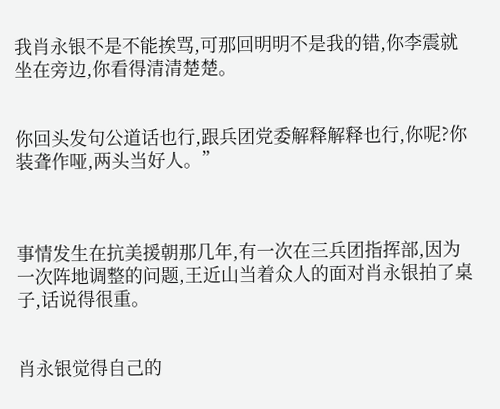我肖永银不是不能挨骂,可那回明明不是我的错,你李震就坐在旁边,你看得清清楚楚。


你回头发句公道话也行,跟兵团党委解释解释也行,你呢?你装聋作哑,两头当好人。”



事情发生在抗美援朝那几年,有一次在三兵团指挥部,因为一次阵地调整的问题,王近山当着众人的面对肖永银拍了桌子,话说得很重。


肖永银觉得自己的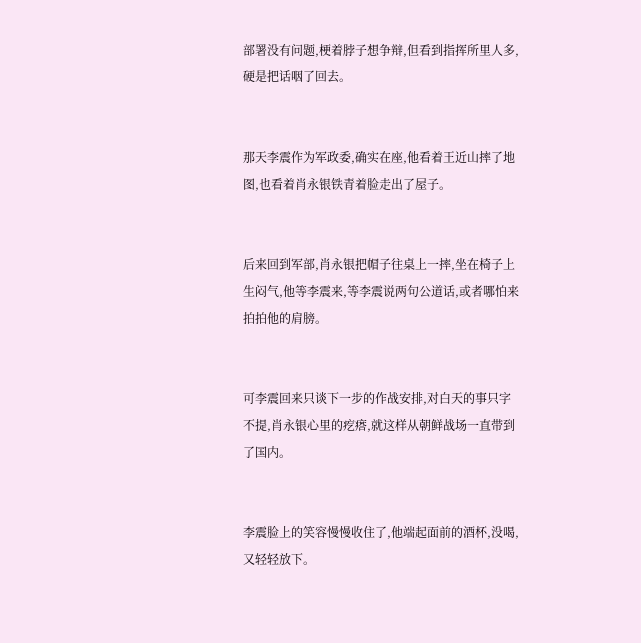部署没有问题,梗着脖子想争辩,但看到指挥所里人多,硬是把话咽了回去。


那天李震作为军政委,确实在座,他看着王近山摔了地图,也看着肖永银铁青着脸走出了屋子。


后来回到军部,肖永银把帽子往桌上一摔,坐在椅子上生闷气,他等李震来,等李震说两句公道话,或者哪怕来拍拍他的肩膀。


可李震回来只谈下一步的作战安排,对白天的事只字不提,肖永银心里的疙瘩,就这样从朝鲜战场一直带到了国内。


李震脸上的笑容慢慢收住了,他端起面前的酒杯,没喝,又轻轻放下。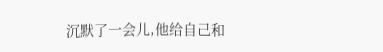沉默了一会儿,他给自己和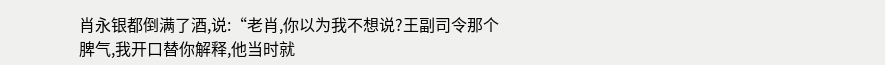肖永银都倒满了酒,说:“老肖,你以为我不想说?王副司令那个脾气,我开口替你解释,他当时就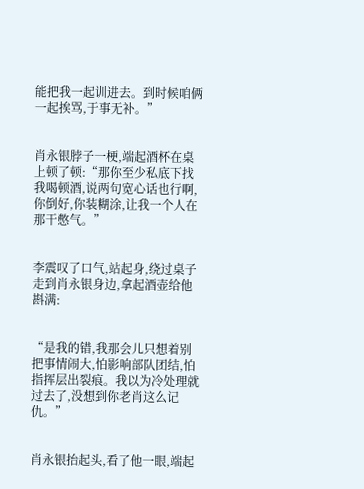能把我一起训进去。到时候咱俩一起挨骂,于事无补。”


肖永银脖子一梗,端起酒杯在桌上顿了顿:“那你至少私底下找我喝顿酒,说两句宽心话也行啊,你倒好,你装糊涂,让我一个人在那干憋气。”


李震叹了口气,站起身,绕过桌子走到肖永银身边,拿起酒壶给他斟满:


“是我的错,我那会儿只想着别把事情闹大,怕影响部队团结,怕指挥层出裂痕。我以为冷处理就过去了,没想到你老肖这么记仇。”


肖永银抬起头,看了他一眼,端起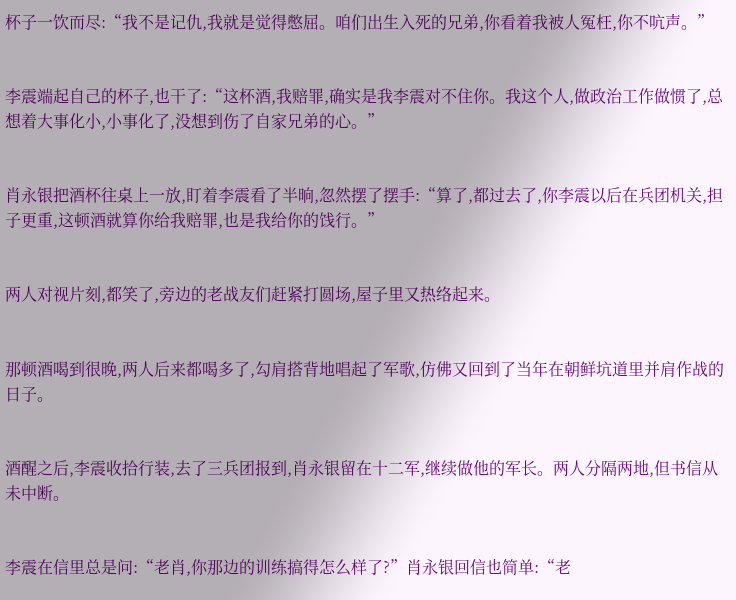杯子一饮而尽:“我不是记仇,我就是觉得憋屈。咱们出生入死的兄弟,你看着我被人冤枉,你不吭声。”


李震端起自己的杯子,也干了:“这杯酒,我赔罪,确实是我李震对不住你。我这个人,做政治工作做惯了,总想着大事化小,小事化了,没想到伤了自家兄弟的心。”


肖永银把酒杯往桌上一放,盯着李震看了半晌,忽然摆了摆手:“算了,都过去了,你李震以后在兵团机关,担子更重,这顿酒就算你给我赔罪,也是我给你的饯行。”


两人对视片刻,都笑了,旁边的老战友们赶紧打圆场,屋子里又热络起来。


那顿酒喝到很晚,两人后来都喝多了,勾肩搭背地唱起了军歌,仿佛又回到了当年在朝鲜坑道里并肩作战的日子。


酒醒之后,李震收拾行装,去了三兵团报到,肖永银留在十二军,继续做他的军长。两人分隔两地,但书信从未中断。


李震在信里总是问:“老肖,你那边的训练搞得怎么样了?”肖永银回信也简单:“老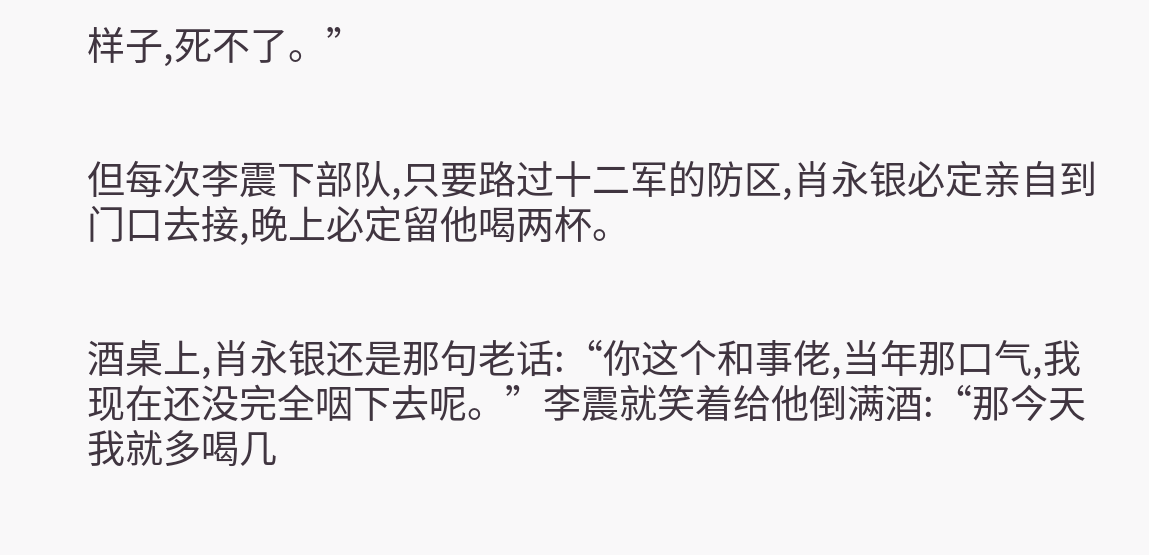样子,死不了。”


但每次李震下部队,只要路过十二军的防区,肖永银必定亲自到门口去接,晚上必定留他喝两杯。


酒桌上,肖永银还是那句老话:“你这个和事佬,当年那口气,我现在还没完全咽下去呢。”李震就笑着给他倒满酒:“那今天我就多喝几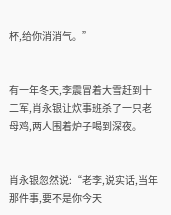杯,给你消消气。”


有一年冬天,李震冒着大雪赶到十二军,肖永银让炊事班杀了一只老母鸡,两人围着炉子喝到深夜。


肖永银忽然说:“老李,说实话,当年那件事,要不是你今天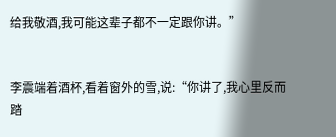给我敬酒,我可能这辈子都不一定跟你讲。”


李震端着酒杯,看着窗外的雪,说:“你讲了,我心里反而踏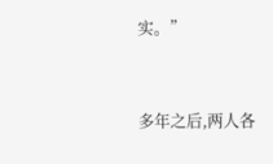实。”


多年之后,两人各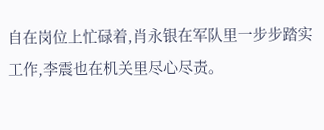自在岗位上忙碌着,肖永银在军队里一步步踏实工作,李震也在机关里尽心尽责。